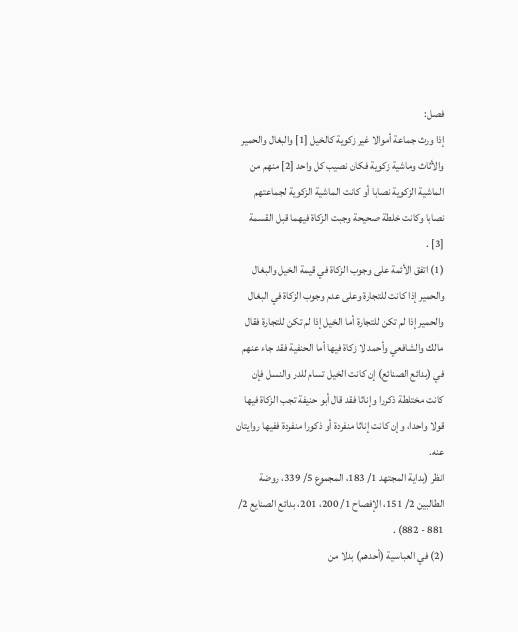فصل:
إذا ورث جماعة أموالا غير زكوية كالخيل [1] والبغال والحمير والأثاث وماشية زكوية فكان نصيب كل واحد [2] منهم من الماشية الزكوية نصابا أو كانت الماشية الزكوية لجماعتهم نصابا وكانت خلطة صحيحة وجبت الزكاة فيهما قبل القسمة [3] .
(1) اتفق الأئمة على وجوب الزكاة في قيمة الخيل والبغال والحمير إذا كانت للتجارة وعلى عدم وجوب الزكاة في البغال والحمير إذا لم تكن للتجارة أما الخيل إذا لم تكن للتجارة فقال مالك والشافعي وأحمد لا زكاة فيها أما الحنفية فقد جاء عنهم في (بدائع الصنائع) إن كانت الخيل تسام للدر والنسل فإن كانت مختلطة ذكررا وإناثا فقد قال أبو حنيفة تجب الزكاة فيها قولا واحدا، وإن كانت إناثا منفردة أو ذكورا منفردة ففيها روايتان عنه.
انظر (بداية المجتهد 1/ 183، المجموع 5/ 339، روضة الطالبين 2/ 151، الإفصاح 1/ 200، 201، بدائع الصنايع 2/ 881 - 882) .
(2) في العباسية (أحدهم) بدلا من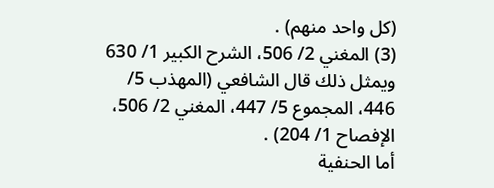(كل واحد منهم) .
(3) المغني 2/ 506، الشرح الكبير 1/ 630 ويمثل ذلك قال الشافعي (المهذب 5/ 446، المجموع 5/ 447، المغني 2/ 506، الإفصاح 1/ 204) .
أما الحنفية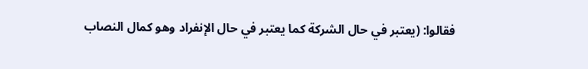فقالوا: (يعتبر في حال الشركة كما يعتبر في حال الإنفراد وهو كمال النصاب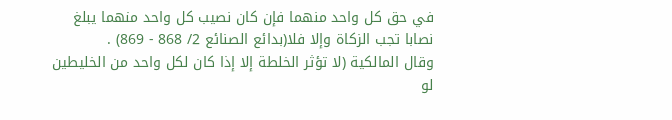في حق كل واحد منهما فإن كان نصيب كل واحد منهما يبلغ نصابا تجب الزكاة وإلا فلا(بدائع الصنائع 2/ 868 - 869) .
وقال المالكية (لا تؤثر الخلطة إلا إذا كان لكل واحد من الخليطين لو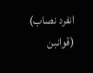انفرد نصاب) (قوانبن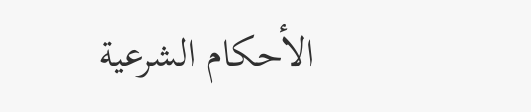الأحكام الشرعية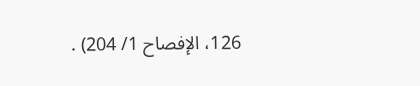126، الإفصاح 1/ 204) .